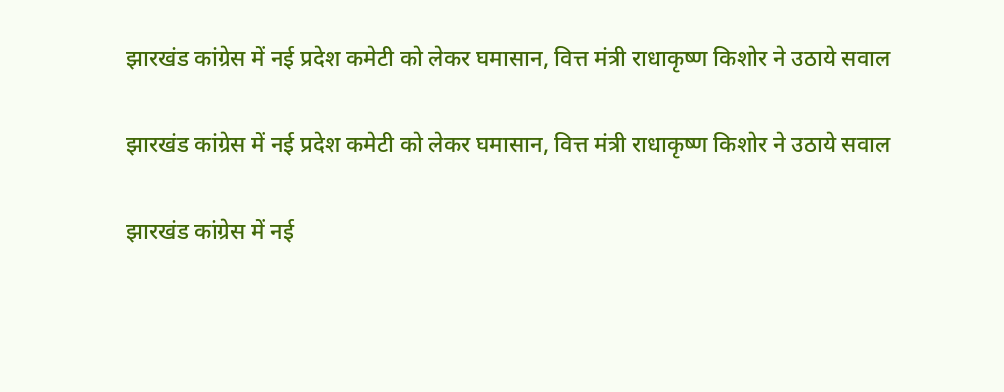झारखंड कांग्रेस में नई प्रदेश कमेटी को लेकर घमासान, वित्त मंत्री राधाकृष्ण किशोर ने उठाये सवाल

झारखंड कांग्रेस में नई प्रदेश कमेटी को लेकर घमासान, वित्त मंत्री राधाकृष्ण किशोर ने उठाये सवाल

झारखंड कांग्रेस में नई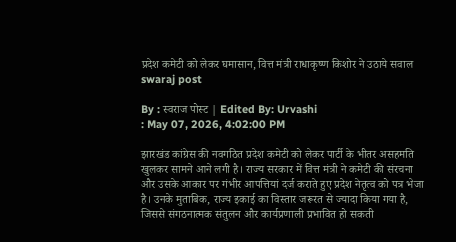प्रदेश कमेटी को लेकर घमासान, वित्त मंत्री राधाकृष्ण किशोर ने उठाये सवाल
swaraj post

By : स्वराज पोस्ट | Edited By: Urvashi
: May 07, 2026, 4:02:00 PM

झारखंड कांग्रेस की नवगठित प्रदेश कमेटी को लेकर पार्टी के भीतर असहमति खुलकर सामने आने लगी है। राज्य सरकार में वित्त मंत्री ने कमेटी की संरचना और उसके आकार पर गंभीर आपत्तियां दर्ज कराते हुए प्रदेश नेतृत्व को पत्र भेजा है। उनके मुताबिक, राज्य इकाई का विस्तार जरूरत से ज्यादा किया गया है, जिससे संगठनात्मक संतुलन और कार्यप्रणाली प्रभावित हो सकती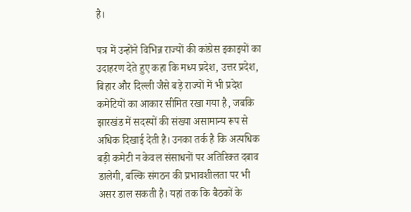है।

पत्र में उन्होंने विभिन्न राज्यों की कांग्रेस इकाइयों का उदाहरण देते हुए कहा कि मध्य प्रदेश, उत्तर प्रदेश, बिहार और दिल्ली जैसे बड़े राज्यों में भी प्रदेश कमेटियों का आकार सीमित रखा गया है, जबकि झारखंड में सदस्यों की संख्या असामान्य रूप से अधिक दिखाई देती है। उनका तर्क है कि अत्यधिक बड़ी कमेटी न केवल संसाधनों पर अतिरिक्त दबाव डालेगी, बल्कि संगठन की प्रभावशीलता पर भी असर डाल सकती है। यहां तक कि बैठकों के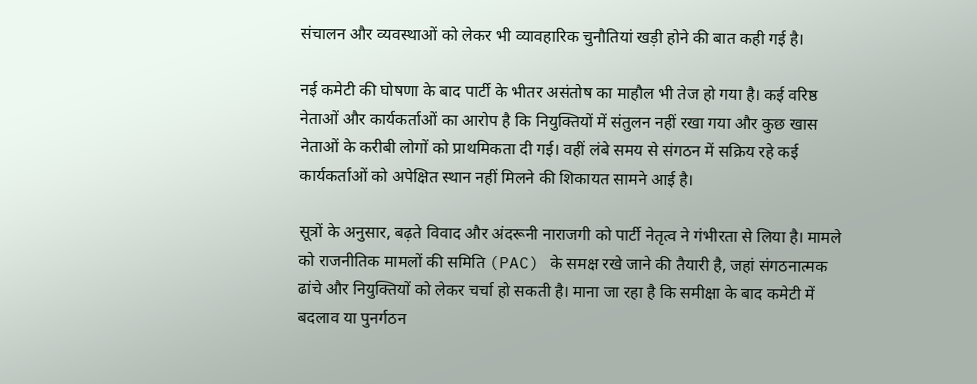संचालन और व्यवस्थाओं को लेकर भी व्यावहारिक चुनौतियां खड़ी होने की बात कही गई है।

नई कमेटी की घोषणा के बाद पार्टी के भीतर असंतोष का माहौल भी तेज हो गया है। कई वरिष्ठ नेताओं और कार्यकर्ताओं का आरोप है कि नियुक्तियों में संतुलन नहीं रखा गया और कुछ खास नेताओं के करीबी लोगों को प्राथमिकता दी गई। वहीं लंबे समय से संगठन में सक्रिय रहे कई कार्यकर्ताओं को अपेक्षित स्थान नहीं मिलने की शिकायत सामने आई है।

सूत्रों के अनुसार, बढ़ते विवाद और अंदरूनी नाराजगी को पार्टी नेतृत्व ने गंभीरता से लिया है। मामले को राजनीतिक मामलों की समिति (PAC) के समक्ष रखे जाने की तैयारी है, जहां संगठनात्मक ढांचे और नियुक्तियों को लेकर चर्चा हो सकती है। माना जा रहा है कि समीक्षा के बाद कमेटी में बदलाव या पुनर्गठन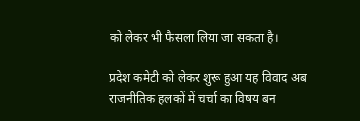को लेकर भी फैसला लिया जा सकता है।

प्रदेश कमेटी को लेकर शुरू हुआ यह विवाद अब राजनीतिक हलकों में चर्चा का विषय बन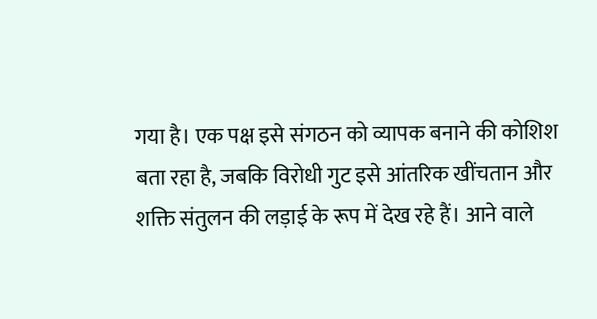गया है। एक पक्ष इसे संगठन को व्यापक बनाने की कोशिश बता रहा है, जबकि विरोधी गुट इसे आंतरिक खींचतान और शक्ति संतुलन की लड़ाई के रूप में देख रहे हैं। आने वाले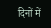दिनों में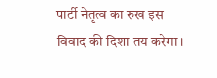पार्टी नेतृत्व का रुख इस विवाद की दिशा तय करेगा।